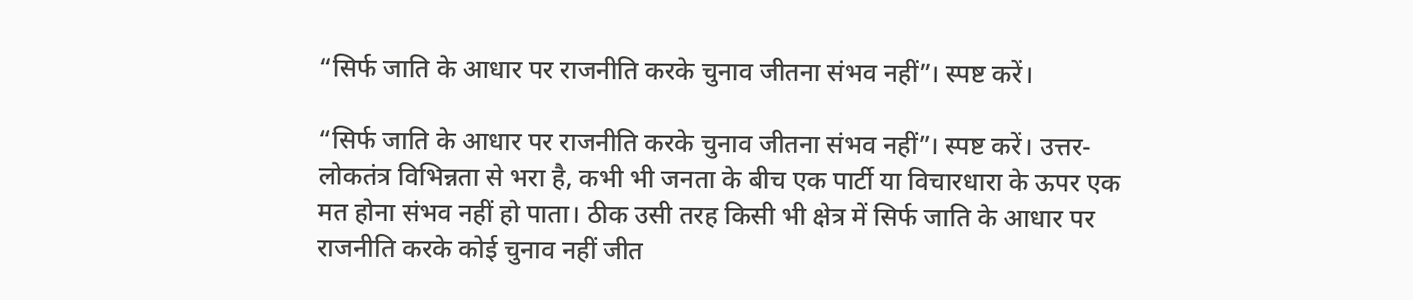“सिर्फ जाति के आधार पर राजनीति करके चुनाव जीतना संभव नहीं”। स्पष्ट करें।

“सिर्फ जाति के आधार पर राजनीति करके चुनाव जीतना संभव नहीं”। स्पष्ट करें। उत्तर- लोकतंत्र विभिन्नता से भरा है, कभी भी जनता के बीच एक पार्टी या विचारधारा के ऊपर एक मत होना संभव नहीं हो पाता। ठीक उसी तरह किसी भी क्षेत्र में सिर्फ जाति के आधार पर राजनीति करके कोई चुनाव नहीं जीत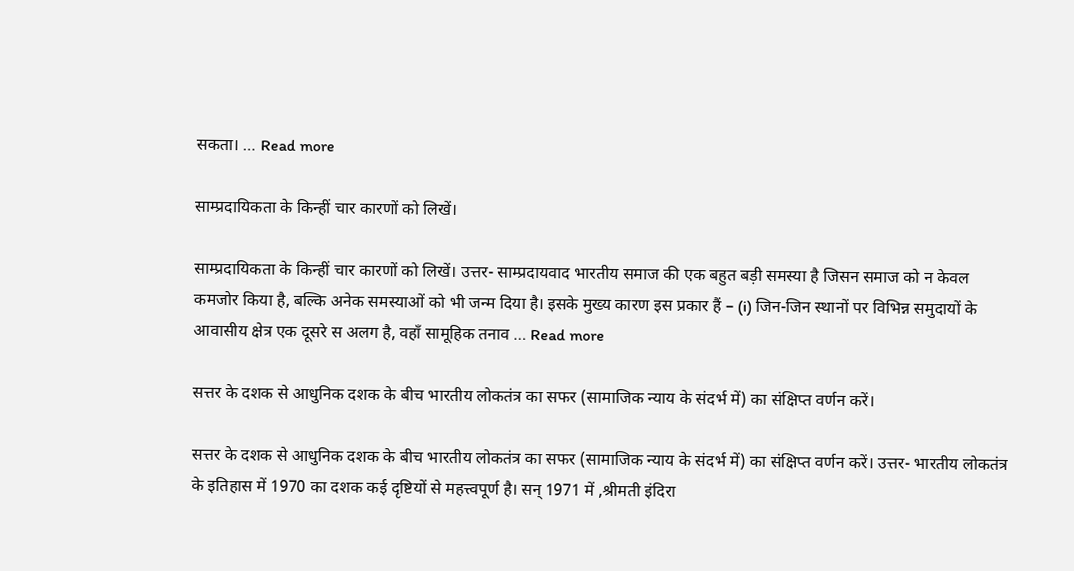सकता। … Read more

साम्प्रदायिकता के किन्हीं चार कारणों को लिखें।

साम्प्रदायिकता के किन्हीं चार कारणों को लिखें। उत्तर- साम्प्रदायवाद भारतीय समाज की एक बहुत बड़ी समस्या है जिसन समाज को न केवल कमजोर किया है, बल्कि अनेक समस्याओं को भी जन्म दिया है। इसके मुख्य कारण इस प्रकार हैं – (i) जिन-जिन स्थानों पर विभिन्न समुदायों के आवासीय क्षेत्र एक दूसरे स अलग है, वहाँ सामूहिक तनाव … Read more

सत्तर के दशक से आधुनिक दशक के बीच भारतीय लोकतंत्र का सफर (सामाजिक न्याय के संदर्भ में) का संक्षिप्त वर्णन करें।

सत्तर के दशक से आधुनिक दशक के बीच भारतीय लोकतंत्र का सफर (सामाजिक न्याय के संदर्भ में) का संक्षिप्त वर्णन करें। उत्तर- भारतीय लोकतंत्र के इतिहास में 1970 का दशक कई दृष्टियों से महत्त्वपूर्ण है। सन् 1971 में ,श्रीमती इंदिरा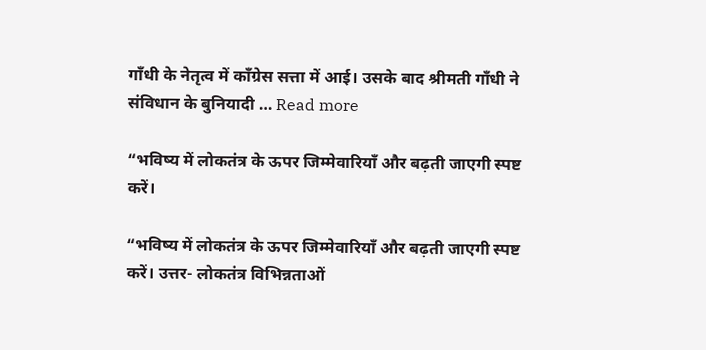गाँधी के नेतृत्व में काँग्रेस सत्ता में आई। उसके बाद श्रीमती गाँधी ने संविधान के बुनियादी … Read more

“भविष्य में लोकतंत्र के ऊपर जिम्मेवारियाँ और बढ़ती जाएगी स्पष्ट करें।

“भविष्य में लोकतंत्र के ऊपर जिम्मेवारियाँ और बढ़ती जाएगी स्पष्ट करें। उत्तर- लोकतंत्र विभिन्नताओं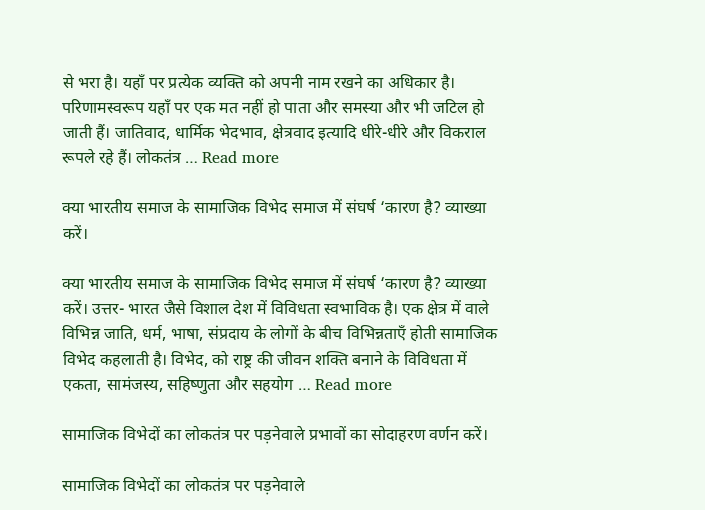से भरा है। यहाँ पर प्रत्येक व्यक्ति को अपनी नाम रखने का अधिकार है। परिणामस्वरूप यहाँ पर एक मत नहीं हो पाता और समस्या और भी जटिल हो जाती हैं। जातिवाद, धार्मिक भेदभाव, क्षेत्रवाद इत्यादि धीरे-धीरे और विकराल रूपले रहे हैं। लोकतंत्र … Read more

क्या भारतीय समाज के सामाजिक विभेद समाज में संघर्ष ‘कारण है? व्याख्या करें।

क्या भारतीय समाज के सामाजिक विभेद समाज में संघर्ष ‘कारण है? व्याख्या करें। उत्तर- भारत जैसे विशाल देश में विविधता स्वभाविक है। एक क्षेत्र में वाले विभिन्न जाति, धर्म, भाषा, संप्रदाय के लोगों के बीच विभिन्नताएँ होती सामाजिक विभेद कहलाती है। विभेद, को राष्ट्र की जीवन शक्ति बनाने के विविधता में एकता, सामंजस्य, सहिष्णुता और सहयोग … Read more

सामाजिक विभेदों का लोकतंत्र पर पड़नेवाले प्रभावों का सोदाहरण वर्णन करें।

सामाजिक विभेदों का लोकतंत्र पर पड़नेवाले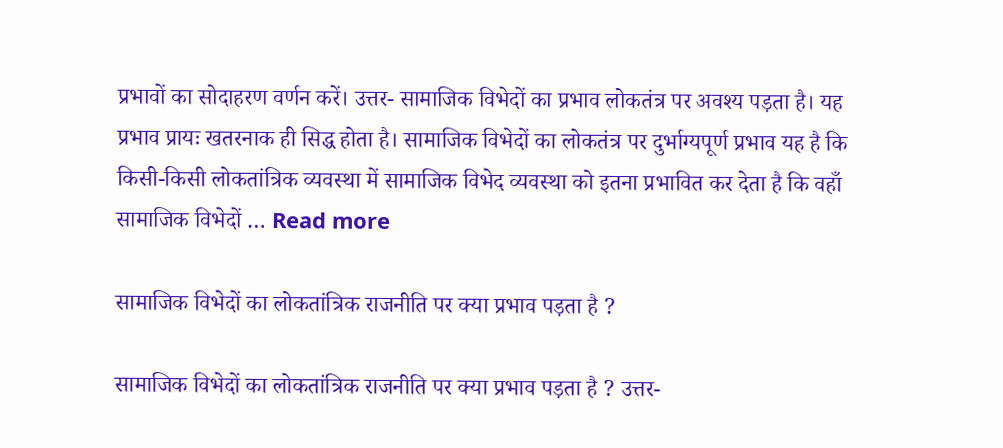प्रभावों का सोदाहरण वर्णन करें। उत्तर- सामाजिक विभेदों का प्रभाव लोकतंत्र पर अवश्य पड़ता है। यह प्रभाव प्रायः खतरनाक ही सिद्ध होता है। सामाजिक विभेदों का लोकतंत्र पर दुर्भाग्यपूर्ण प्रभाव यह है कि किसी-किसी लोकतांत्रिक व्यवस्था में सामाजिक विभेद व्यवस्था को इतना प्रभावित कर देता है कि वहाँ सामाजिक विभेदों … Read more

सामाजिक विभेदों का लोकतांत्रिक राजनीति पर क्या प्रभाव पड़ता है ?

सामाजिक विभेदों का लोकतांत्रिक राजनीति पर क्या प्रभाव पड़ता है ? उत्तर-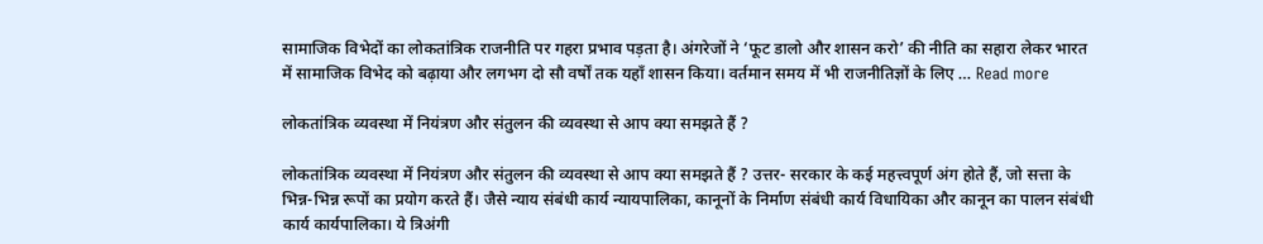सामाजिक विभेदों का लोकतांत्रिक राजनीति पर गहरा प्रभाव पड़ता है। अंगरेजों ने ‘फूट डालो और शासन करो’ की नीति का सहारा लेकर भारत में सामाजिक विभेद को बढ़ाया और लगभग दो सौ वर्षों तक यहाँ शासन किया। वर्तमान समय में भी राजनीतिज्ञों के लिए … Read more

लोकतांत्रिक व्यवस्था में नियंत्रण और संतुलन की व्यवस्था से आप क्या समझते हैं ?

लोकतांत्रिक व्यवस्था में नियंत्रण और संतुलन की व्यवस्था से आप क्या समझते हैं ? उत्तर- सरकार के कई महत्त्वपूर्ण अंग होते हैं, जो सत्ता के भिन्न-भिन्न रूपों का प्रयोग करते हैं। जैसे न्याय संबंधी कार्य न्यायपालिका, कानूनों के निर्माण संबंधी कार्य विधायिका और कानून का पालन संबंधी कार्य कार्यपालिका। ये त्रिअंगी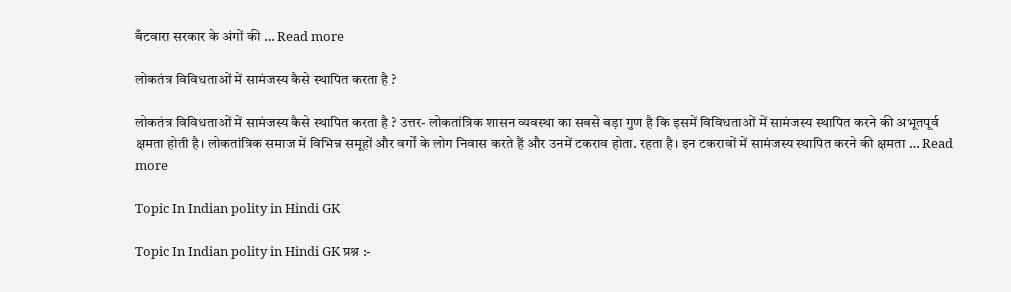बँटवारा सरकार के अंगों की … Read more

लोकतंत्र विविधताओं में सामंजस्य कैसे स्थापित करता है ?

लोकतंत्र विविधताओं में सामंजस्य कैसे स्थापित करता है ? उत्तर- लोकतांत्रिक शासन व्यवस्था का सबसे बड़ा गुण है कि इसमें विविधताओं में सामंजस्य स्थापित करने की अभूतपूर्व क्षमता होती है। लोकतांत्रिक समाज में विभिन्न समूहों और वर्गों के लोग निवास करते हैं और उनमें टकराव होता. रहता है। इन टकरावों में सामंजस्य स्थापित करने की क्षमता … Read more

Topic In Indian polity in Hindi GK

Topic In Indian polity in Hindi GK प्रश्न :-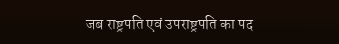जब राष्ट्रपति एवं उपराष्ट्रपति का पद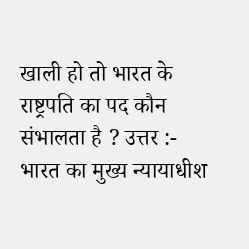खाली हो तो भारत के राष्ट्रपति का पद कौन संभालता है ? उत्तर :- भारत का मुख्य न्यायाधीश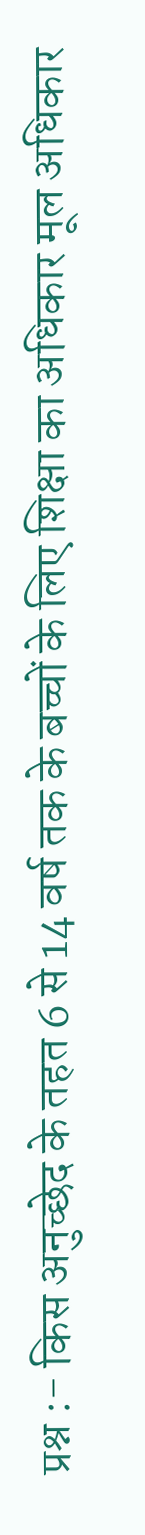प्रश्न :- किस अनुच्छेद के तहत 6 से 14 वर्ष तक के बच्चों के लिए शिक्षा का अधिकार मूल अधिकार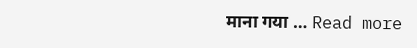माना गया … Read more